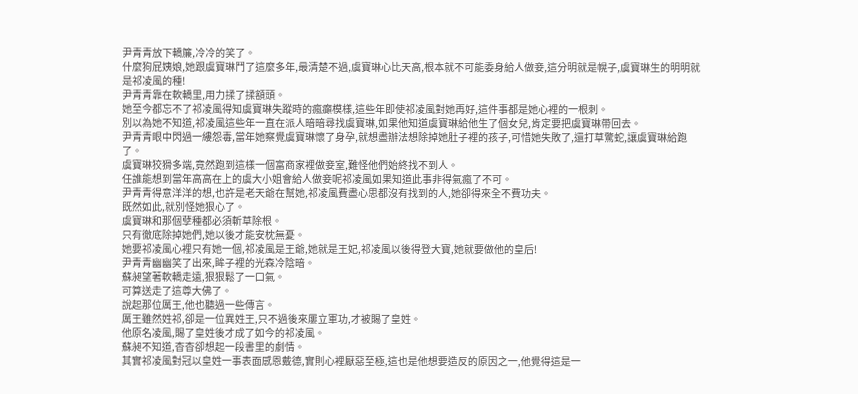尹青青放下轎簾,冷冷的笑了。
什麼狗屁姨娘,她跟虞寶琳鬥了這麼多年,最清楚不過,虞寶琳心比天高,根本就不可能委身給人做妾,這分明就是幌子,虞寶琳生的明明就是祁凌風的種!
尹青青靠在軟轎里,用力揉了揉額頭。
她至今都忘不了祁凌風得知虞寶琳失蹤時的瘋癲模樣,這些年即使祁凌風對她再好,這件事都是她心裡的一根刺。
別以為她不知道,祁凌風這些年一直在派人暗暗尋找虞寶琳,如果他知道虞寶琳給他生了個女兒,肯定要把虞寶琳帶回去。
尹青青眼中閃過一縷怨毒,當年她察覺虞寶琳懷了身孕,就想盡辦法想除掉她肚子裡的孩子,可惜她失敗了,還打草驚蛇,讓虞寶琳給跑了。
虞寶琳狡猾多端,竟然跑到這樣一個富商家裡做妾室,難怪他們始終找不到人。
任誰能想到當年高高在上的虞大小姐會給人做妾呢祁凌風如果知道此事非得氣瘋了不可。
尹青青得意洋洋的想,也許是老天爺在幫她,祁凌風費盡心思都沒有找到的人,她卻得來全不費功夫。
既然如此,就別怪她狠心了。
虞寶琳和那個孽種都必須斬草除根。
只有徹底除掉她們,她以後才能安枕無憂。
她要祁凌風心裡只有她一個,祁凌風是王爺,她就是王妃,祁凌風以後得登大寶,她就要做他的皇后!
尹青青幽幽笑了出來,眸子裡的光森冷陰暗。
蘇昶望著軟轎走遠,狠狠鬆了一口氣。
可算送走了這尊大佛了。
說起那位厲王,他也聽過一些傳言。
厲王雖然姓祁,卻是一位異姓王,只不過後來屢立軍功,才被賜了皇姓。
他原名凌風,賜了皇姓後才成了如今的祁凌風。
蘇昶不知道,杳杳卻想起一段書里的劇情。
其實祁凌風對冠以皇姓一事表面感恩戴德,實則心裡厭惡至極,這也是他想要造反的原因之一,他覺得這是一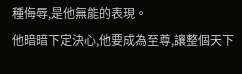種侮辱,是他無能的表現。
他暗暗下定決心,他要成為至尊,讓整個天下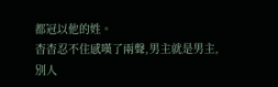都冠以他的姓。
杳杳忍不住感嘆了兩聲,男主就是男主,別人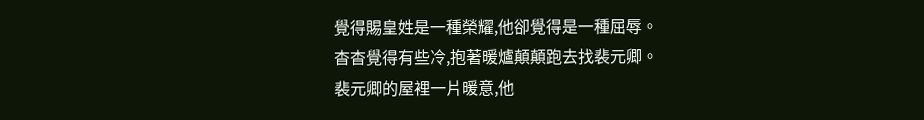覺得賜皇姓是一種榮耀,他卻覺得是一種屈辱。
杳杳覺得有些冷,抱著暖爐顛顛跑去找裴元卿。
裴元卿的屋裡一片暖意,他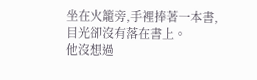坐在火籠旁,手裡捧著一本書,目光卻沒有落在書上。
他沒想過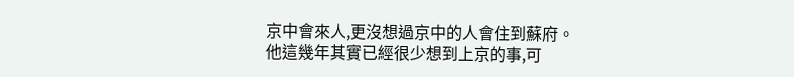京中會來人,更沒想過京中的人會住到蘇府。
他這幾年其實已經很少想到上京的事,可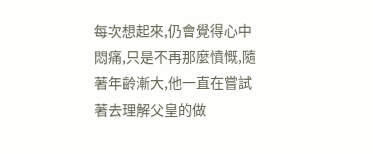每次想起來,仍會覺得心中悶痛,只是不再那麼憤慨,隨著年齡漸大,他一直在嘗試著去理解父皇的做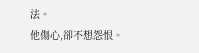法。
他傷心,卻不想怨恨。